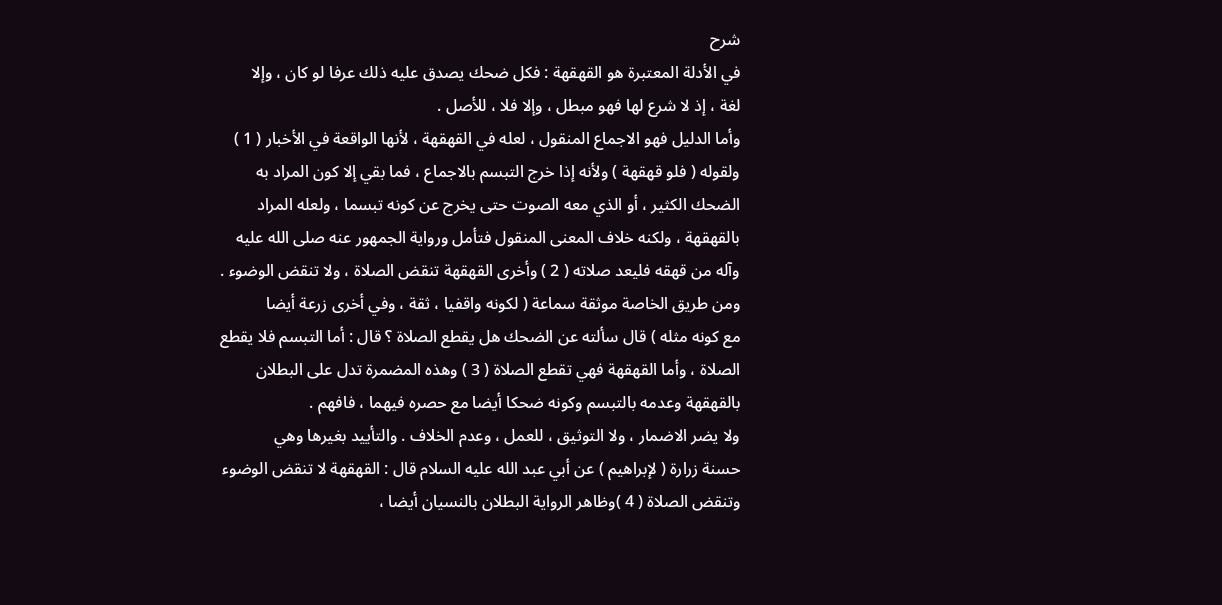شرح
في الأدلة المعتبرة هو القهقهة : فكل ضحك يصدق عليه ذلك عرفا لو كان ، وإلا
لغة ، إذ لا شرع لها فهو مبطل ، وإلا فلا ، للأصل .
وأما الدليل فهو الاجماع المنقول ، لعله في القهقهة ، لأنها الواقعة في الأخبار ( 1 )
ولقوله ( فلو قهقهة ) ولأنه إذا خرج التبسم بالاجماع ، فما بقي إلا كون المراد به
الضحك الكثير ، أو الذي معه الصوت حتى يخرج عن كونه تبسما ، ولعله المراد
بالقهقهة ، ولكنه خلاف المعنى المنقول فتأمل ورواية الجمهور عنه صلى الله عليه
وآله من قهقه فليعد صلاته ( 2 ) وأخرى القهقهة تنقض الصلاة ، ولا تنقض الوضوء .
ومن طريق الخاصة موثقة سماعة ( لكونه واقفيا ، ثقة ، وفي أخرى زرعة أيضا
مع كونه مثله ) قال سألته عن الضحك هل يقطع الصلاة ؟ قال : أما التبسم فلا يقطع
الصلاة ، وأما القهقهة فهي تقطع الصلاة ( 3 ) وهذه المضمرة تدل على البطلان
بالقهقهة وعدمه بالتبسم وكونه ضحكا أيضا مع حصره فيهما ، فافهم .
ولا يضر الاضمار ، ولا التوثيق ، للعمل ، وعدم الخلاف . والتأييد بغيرها وهي
حسنة زرارة ( لإبراهيم ) عن أبي عبد الله عليه السلام قال : القهقهة لا تنقض الوضوء
وتنقض الصلاة ( 4 )وظاهر الرواية البطلان بالنسيان أيضا ،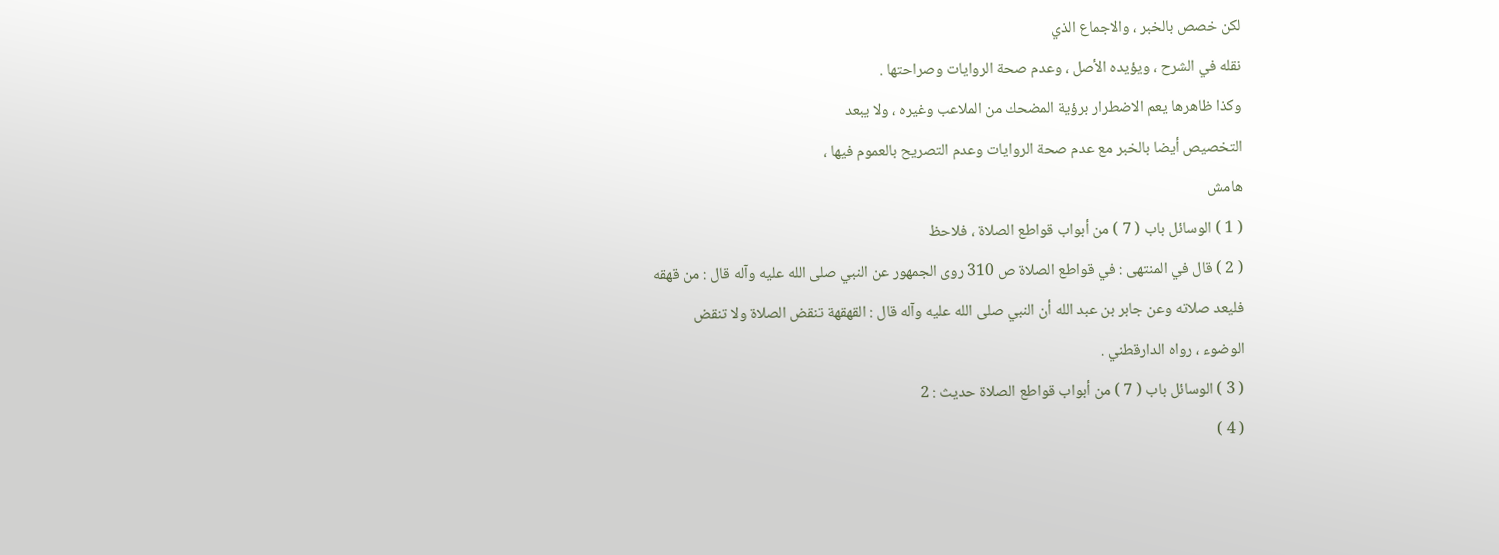لكن خصص بالخبر ، والاجماع الذي
نقله في الشرح ، ويؤيده الأصل ، وعدم صحة الروايات وصراحتها .
وكذا ظاهرها يعم الاضطرار برؤية المضحك من الملاعب وغيره ، ولا يبعد
التخصيص أيضا بالخبر مع عدم صحة الروايات وعدم التصريح بالعموم فيها ،
هامش
( 1 ) الوسائل باب ( 7 ) من أبواب قواطع الصلاة ، فلاحظ
( 2 ) قال في المنتهى : في قواطع الصلاة ص 310 روى الجمهور عن النبي صلى الله عليه وآله قال : من قهقه
فليعد صلاته وعن جابر بن عبد الله أن النبي صلى الله عليه وآله قال : القهقهة تنقض الصلاة ولا تنقض
الوضوء ، رواه الدارقطني .
( 3 ) الوسائل باب ( 7 ) من أبواب قواطع الصلاة حديث : 2
( 4 )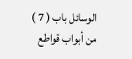الوسائل باب ( 7 ) من أبواب قواطع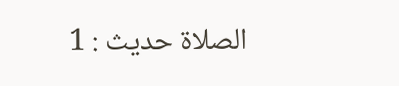الصلاة حديث : 1